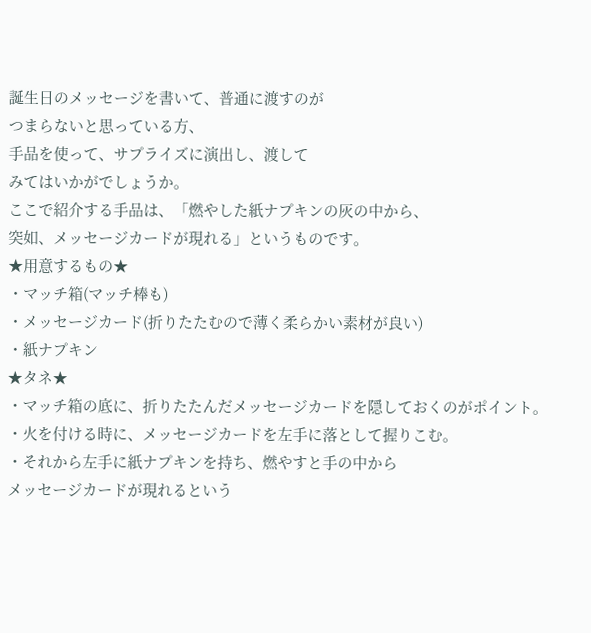誕生日のメッセージを書いて、普通に渡すのが
つまらないと思っている方、
手品を使って、サプライズに演出し、渡して
みてはいかがでしょうか。
ここで紹介する手品は、「燃やした紙ナプキンの灰の中から、
突如、メッセージカードが現れる」というものです。
★用意するもの★
・マッチ箱(マッチ棒も)
・メッセージカード(折りたたむので薄く柔らかい素材が良い)
・紙ナプキン
★タネ★
・マッチ箱の底に、折りたたんだメッセージカードを隠しておくのがポイント。
・火を付ける時に、メッセージカードを左手に落として握りこむ。
・それから左手に紙ナプキンを持ち、燃やすと手の中から
メッセージカードが現れるという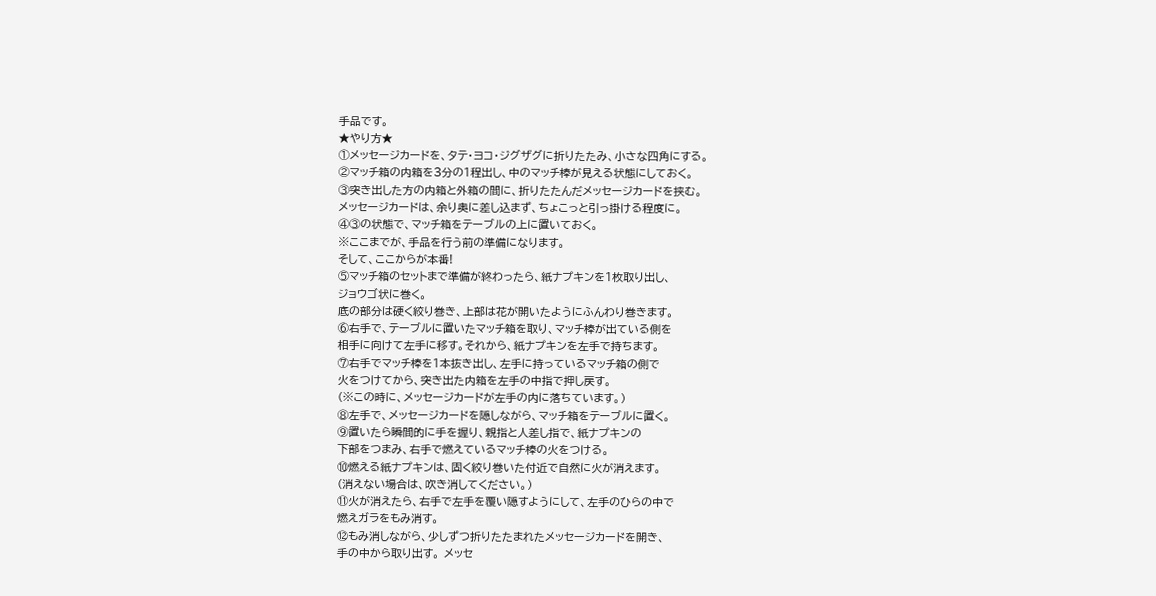手品です。
★やり方★
①メッセージカードを、タテ・ヨコ・ジグザグに折りたたみ、小さな四角にする。
②マッチ箱の内箱を3分の1程出し、中のマッチ棒が見える状態にしておく。
③突き出した方の内箱と外箱の間に、折りたたんだメッセージカードを挟む。
メッセージカードは、余り奥に差し込まず、ちょこっと引っ掛ける程度に。
④③の状態で、マッチ箱をテーブルの上に置いておく。
※ここまでが、手品を行う前の準備になります。
そして、ここからが本番!
⑤マッチ箱のセットまで準備が終わったら、紙ナプキンを1枚取り出し、
ジョウゴ状に巻く。
底の部分は硬く絞り巻き、上部は花が開いたようにふんわり巻きます。
⑥右手で、テーブルに置いたマッチ箱を取り、マッチ棒が出ている側を
相手に向けて左手に移す。それから、紙ナプキンを左手で持ちます。
⑦右手でマッチ棒を1本抜き出し、左手に持っているマッチ箱の側で
火をつけてから、突き出た内箱を左手の中指で押し戻す。
(※この時に、メッセージカードが左手の内に落ちています。)
⑧左手で、メッセージカードを隠しながら、マッチ箱をテーブルに置く。
⑨置いたら瞬間的に手を握り、親指と人差し指で、紙ナプキンの
下部をつまみ、右手で燃えているマッチ棒の火をつける。
⑩燃える紙ナプキンは、固く絞り巻いた付近で自然に火が消えます。
(消えない場合は、吹き消してください。)
⑪火が消えたら、右手で左手を覆い隠すようにして、左手のひらの中で
燃えガラをもみ消す。
⑫もみ消しながら、少しずつ折りたたまれたメッセージカードを開き、
手の中から取り出す。 メッセ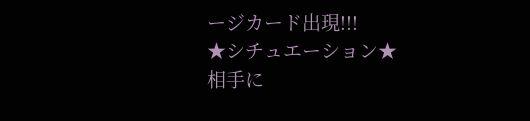ージカード出現!!!
★シチュエーション★
相手に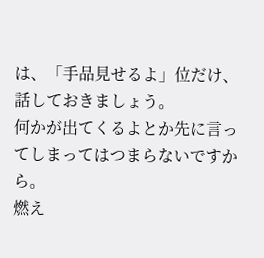は、「手品見せるよ」位だけ、話しておきましょう。
何かが出てくるよとか先に言ってしまってはつまらないですから。
燃え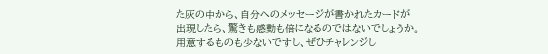た灰の中から、自分へのメッセージが書かれたカードが
出現したら、驚きも感動も倍になるのではないでしょうか。
用意するものも少ないですし、ぜひチャレンジし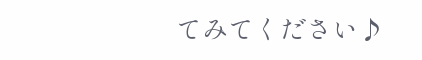てみてください♪